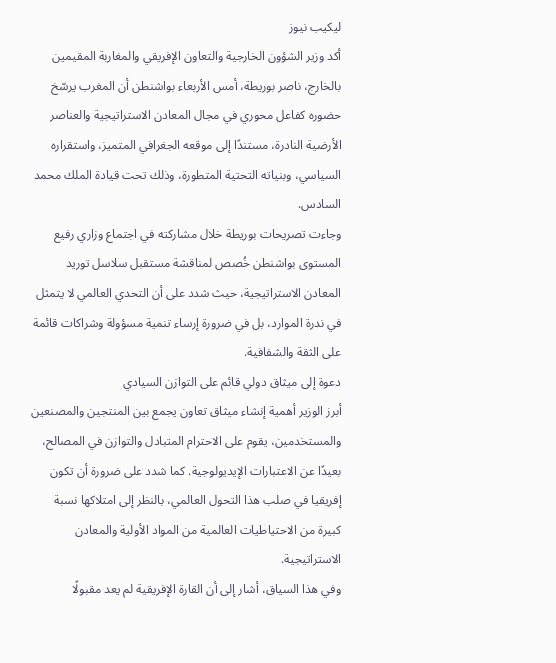ليكيب نيوز
أكد وزير الشؤون الخارجية والتعاون الإفريقي والمغاربة المقيمين بالخارج، ناصر بوريطة، أمس الأربعاء بواشنطن أن المغرب يرسّخ حضوره كفاعل محوري في مجال المعادن الاستراتيجية والعناصر الأرضية النادرة، مستندًا إلى موقعه الجغرافي المتميز، واستقراره السياسي، وبنياته التحتية المتطورة، وذلك تحت قيادة الملك محمد السادس.
وجاءت تصريحات بوريطة خلال مشاركته في اجتماع وزاري رفيع المستوى بواشنطن خُصص لمناقشة مستقبل سلاسل توريد المعادن الاستراتيجية، حيث شدد على أن التحدي العالمي لا يتمثل في ندرة الموارد، بل في ضرورة إرساء تنمية مسؤولة وشراكات قائمة على الثقة والشفافية.
دعوة إلى ميثاق دولي قائم على التوازن السيادي
أبرز الوزير أهمية إنشاء ميثاق تعاون يجمع بين المنتجين والمصنعين والمستخدمين، يقوم على الاحترام المتبادل والتوازن في المصالح، بعيدًا عن الاعتبارات الإيديولوجية. كما شدد على ضرورة أن تكون إفريقيا في صلب هذا التحول العالمي، بالنظر إلى امتلاكها نسبة كبيرة من الاحتياطيات العالمية من المواد الأولية والمعادن الاستراتيجية.
وفي هذا السياق، أشار إلى أن القارة الإفريقية لم يعد مقبولًا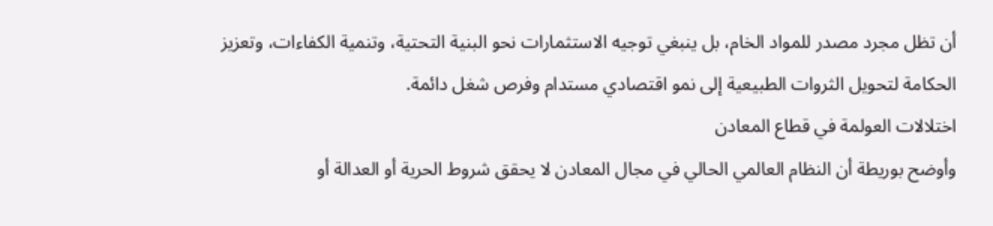أن تظل مجرد مصدر للمواد الخام، بل ينبغي توجيه الاستثمارات نحو البنية التحتية، وتنمية الكفاءات، وتعزيز الحكامة لتحويل الثروات الطبيعية إلى نمو اقتصادي مستدام وفرص شغل دائمة.
اختلالات العولمة في قطاع المعادن
وأوضح بوريطة أن النظام العالمي الحالي في مجال المعادن لا يحقق شروط الحرية أو العدالة أو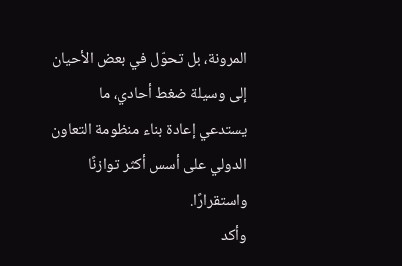المرونة، بل تحوّل في بعض الأحيان إلى وسيلة ضغط أحادي، ما يستدعي إعادة بناء منظومة التعاون الدولي على أسس أكثر توازنًا واستقرارًا.
وأكد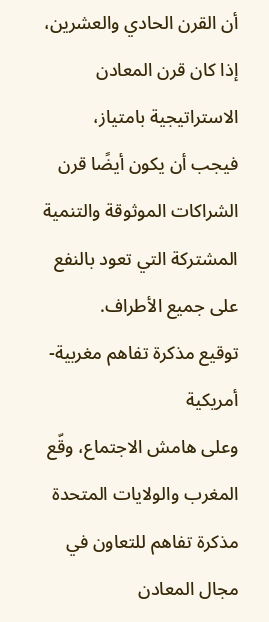أن القرن الحادي والعشرين، إذا كان قرن المعادن الاستراتيجية بامتياز، فيجب أن يكون أيضًا قرن الشراكات الموثوقة والتنمية المشتركة التي تعود بالنفع على جميع الأطراف.
توقيع مذكرة تفاهم مغربية-أمريكية
وعلى هامش الاجتماع، وقّع المغرب والولايات المتحدة مذكرة تفاهم للتعاون في مجال المعادن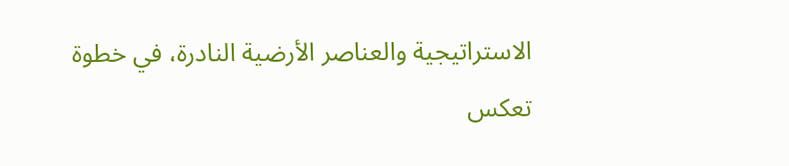الاستراتيجية والعناصر الأرضية النادرة، في خطوة تعكس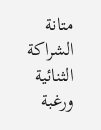متانة الشراكة الثنائية ورغبة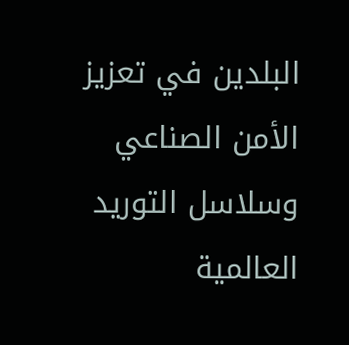البلدين في تعزيز الأمن الصناعي وسلاسل التوريد العالمية